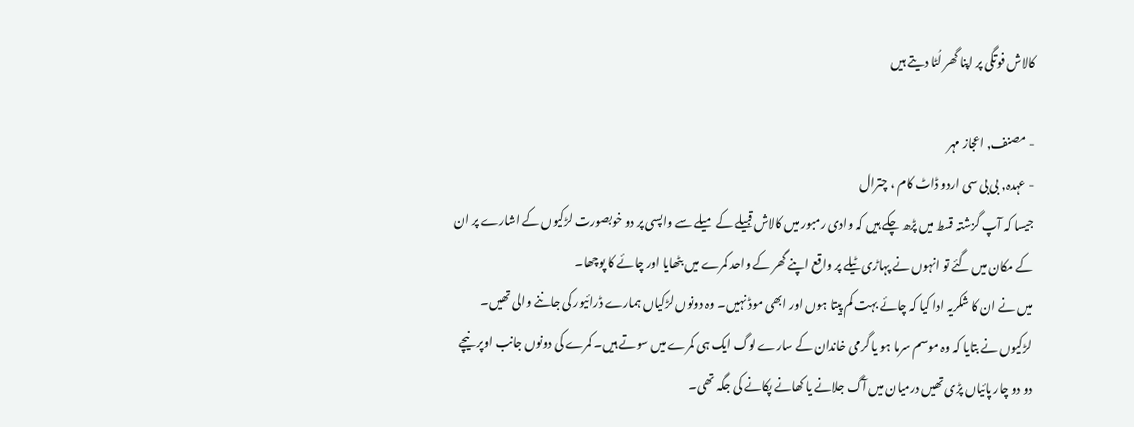کالاش فوتگی پر اپنا گھر لُٹا دیتے ہیں

- مصنف, اعجاز مہر
- عہدہ, بی بی سی اردو ڈاٹ کام ، چترال
جیسا کہ آپ گزشتہ قسط میں پڑھ چکے ہیں کہ وادی رمبور میں کالاش قبیلے کے میلے سے واپسی پر دو خوبصورت لڑکیوں کے اشارے پر ان کے مکان میں گئے تو انہوں نے پہاڑی ٹیلے پر واقع اپنے گھر کے واحد کمرے میں بٹھایا اور چائے کا پوچھا۔
میں نے ان کا شکریہ ادا کیا کہ چائے بہت کم پیتا ہوں اور ابھی موڈ نہیں۔ وہ دونوں لڑکیاں ہمارے ڈرائیور کی جاننے والی تھیں۔ لڑکیوں نے بتایا کہ وہ موسم سرما ہو یا گرمی خاندان کے سارے لوگ ایک ہی کمرے میں سوتے ہیں۔ کمرے کی دونوں جانب اوپر نیچے دو دو چار پائیاں پڑی تھیں درمیان میں آگ جلانے یا کھانے پکانے کی جگہ تھی۔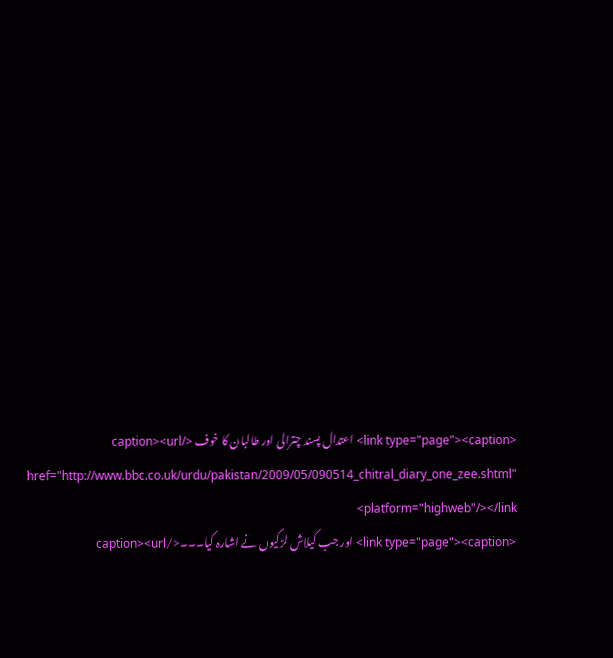<link type="page"><caption> اعتدال پسند چترالی اور طالبان کا خوف </caption><url href="http://www.bbc.co.uk/urdu/pakistan/2009/05/090514_chitral_diary_one_zee.shtml" platform="highweb"/></link>
<link type="page"><caption> اور جب کیلاش لڑکیوں نے اشارہ کیا۔۔۔</caption><url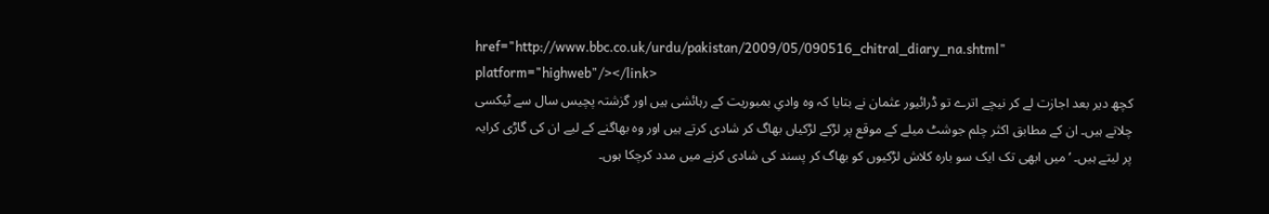href="http://www.bbc.co.uk/urdu/pakistan/2009/05/090516_chitral_diary_na.shtml" platform="highweb"/></link>
کچھ دیر بعد اجازت لے کر نیچے اترے تو ڈرائیور عثمان نے بتایا کہ وہ وادیِ بمبوریت کے رہائشی ہیں اور گزشتہ پچیس سال سے ٹیکسی چلاتے ہیں۔ ان کے مطابق اکثر چلم جوشٹ میلے کے موقع پر لڑکے لڑکیاں بھاگ کر شادی کرتے ہیں اور وہ بھاگنے کے لیے ان کی گاڑی کرایہ پر لیتے ہیں۔ ’میں ابھی تک ایک سو بارہ کلاش لڑکیوں کو بھاگ کر پسند کی شادی کرنے میں مدد کرچکا ہوں۔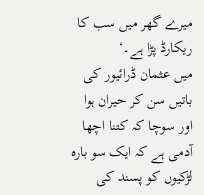میرے گھر میں سب کا ریکارڈ پڑا ہے۔‘
میں عثمان ڈرائیور کی باتیں سن کر حیران ہوا اور سوچا کہ کتنا اچھا آدمی ہے کہ ایک سو بارہ لڑکیوں کو پسند کی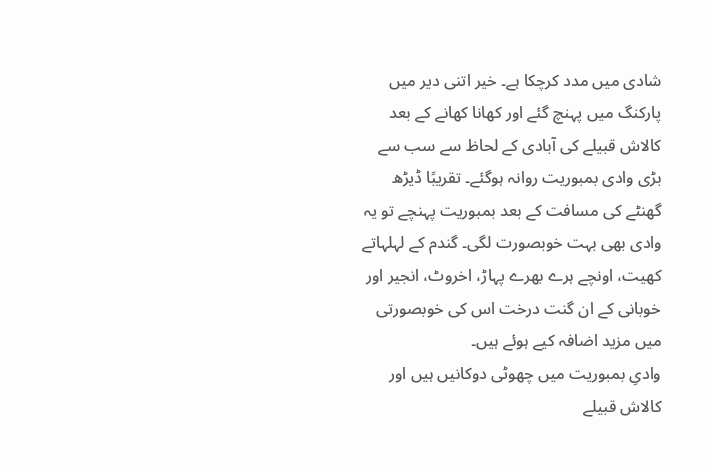شادی میں مدد کرچکا ہے۔ خیر اتنی دیر میں پارکنگ میں پہنچ گئے اور کھانا کھانے کے بعد کالاش قبیلے کی آبادی کے لحاظ سے سب سے بڑی وادی بمبوریت روانہ ہوگئے۔ تقریبًا ڈیڑھ گھنٹے کی مسافت کے بعد بمبوریت پہنچے تو یہ وادی بھی بہت خوبصورت لگی۔ گندم کے لہلہاتے کھیت، اونچے ہرے بھرے پہاڑ، اخروٹ، انجیر اور خوبانی کے ان گنت درخت اس کی خوبصورتی میں مزید اضافہ کیے ہوئے ہیں۔
وادیِ بمبوریت میں چھوٹی دوکانیں ہیں اور کالاش قبیلے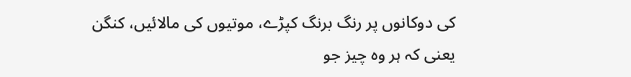کی دوکانوں پر رنگ برنگ کپڑے، موتیوں کی مالائیں، کنگن یعنی کہ ہر وہ چیز جو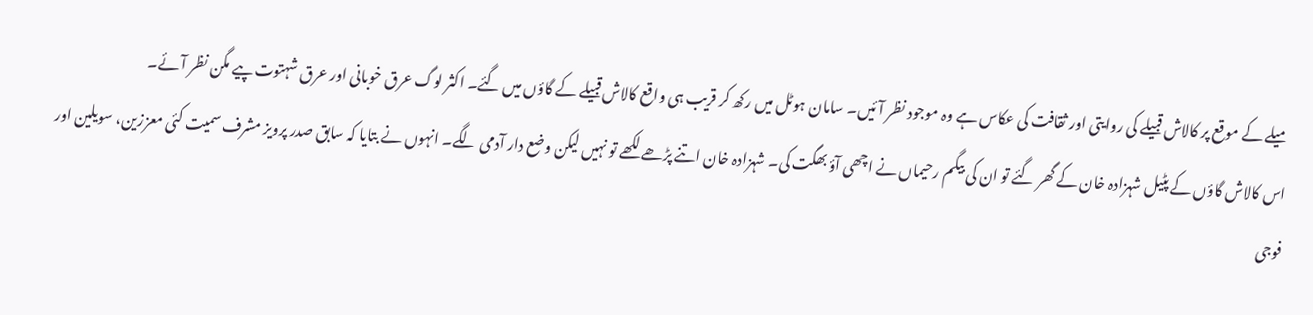میلے کے موقع پر کالاش قبیلے کی روایتی اور ثقافت کی عکاس ہے وہ موجود نظر آئیں۔ سامان ہوٹل میں رکھ کر قریب ہی واقع کالاش قبیلے کے گاؤں میں گئے۔ اکثر لوگ عرق خوبانی اور عرق شہتوت پیے مگن نظر آئے۔
اس کالاش گاؤں کے پٹیل شہزادہ خان کے گھر گئے تو ان کی بیگم رحیماں نے اچھی آؤ بھگت کی۔ شہزادہ خان اتنے پڑھے لکھے تو نہیں لیکن وضع دار آدمی لگے۔ انہوں نے بتایا کہ سابق صدر پرویز مشرف سمیت کئی معززین، سویلین اور فوجی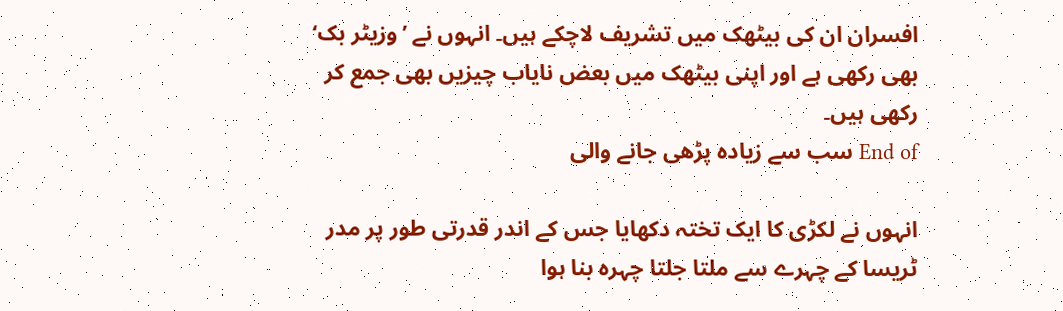افسران ان کی بیٹھک میں تشریف لاچکے ہیں۔ انہوں نے ’وزیٹر بک‘ بھی رکھی ہے اور اپنی بیٹھک میں بعض نایاب چیزیں بھی جمع کر رکھی ہیں۔
End of سب سے زیادہ پڑھی جانے والی

انہوں نے لکڑی کا ایک تختہ دکھایا جس کے اندر قدرتی طور پر مدر ٹریسا کے چہرے سے ملتا جلتا چہرہ بنا ہوا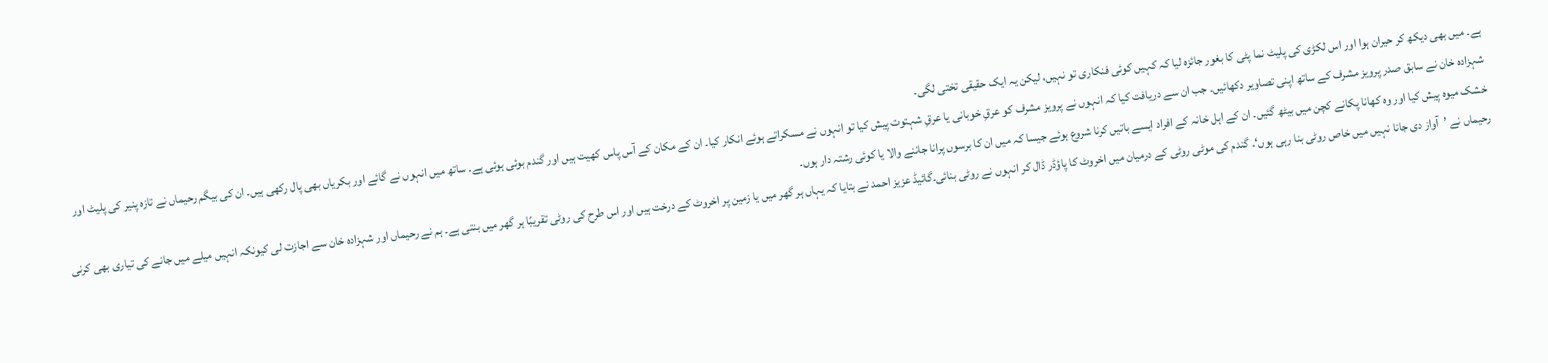ہے۔ میں بھی دیکھ کر حیران ہوا اور اس لکڑی کی پلیٹ نما پٹی کا بغور جائزہ لیا کہ کہیں کوئی فنکاری تو نہیں، لیکن یہ ایک حقیقی تختی لگی۔
شہزادہ خان نے سابق صدر پرویز مشرف کے ساتھ اپنی تصاویر دکھائیں۔ جب ان سے دریافت کیا کہ انہوں نے پرویز مشرف کو عرقِ خوبانی یا عرقِ شہتوت پیش کیا تو انہوں نے مسکراتے ہوئے انکار کیا۔ ان کے مکان کے آس پاس کھیت ہیں اور گندم بوئی ہوئی ہے۔ ساتھ میں انہوں نے گائے اور بکریاں بھی پال رکھی ہیں۔ ان کی بیگم رحیماں نے تازہ پنیر کی پلیٹ اور خشک میوہ پیش کیا اور وہ کھانا پکانے کچن میں بیٹھ گئیں۔ ان کے اہل خانہ کے افراد ایسے باتیں کرنا شروع ہوئے جیسا کہ میں ان کا برسوں پرانا جاننے والا یا کوئی رشتہ دار ہوں۔
رحیماں نے ’آواز دی جانا نہیں میں خاص روٹی بنا رہی ہوں‘۔ گندم کی موٹی روٹی کے درمیان میں اخروٹ کا پاؤڈر ڈال کر انہوں نے روٹی بنائی۔گائیڈ عزیز احمد نے بتایا کہ یہاں ہر گھر میں یا زمین پر اخروٹ کے درخت ہیں اور اس طرح کی روٹی تقریبًا ہر گھر میں بنتی ہے۔ ہم نے رحیماں اور شہزادہ خان سے اجازت لی کیونکہ انہیں میلے میں جانے کی تیاری بھی کرنی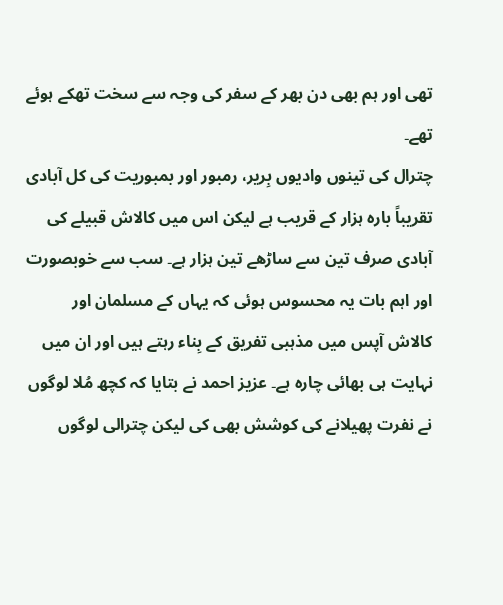تھی اور ہم بھی دن بھر کے سفر کی وجہ سے سخت تھکے ہوئے تھے۔
چترال کی تینوں وادیوں بِریر، رمبور اور بمبوریت کی کل آبادی تقریباً بارہ ہزار کے قریب ہے لیکن اس میں کالاش قبیلے کی آبادی صرف تین سے ساڑھے تین ہزار ہے۔ سب سے خوبصورت اور اہم بات یہ محسوس ہوئی کہ یہاں کے مسلمان اور کالاش آپس میں مذہبی تفریق کے بِناء رہتے ہیں اور ان میں نہایت ہی بھائی چارہ ہے۔ عزیز احمد نے بتایا کہ کچھ مُلا لوگوں نے نفرت پھیلانے کی کوشش بھی کی لیکن چترالی لوگوں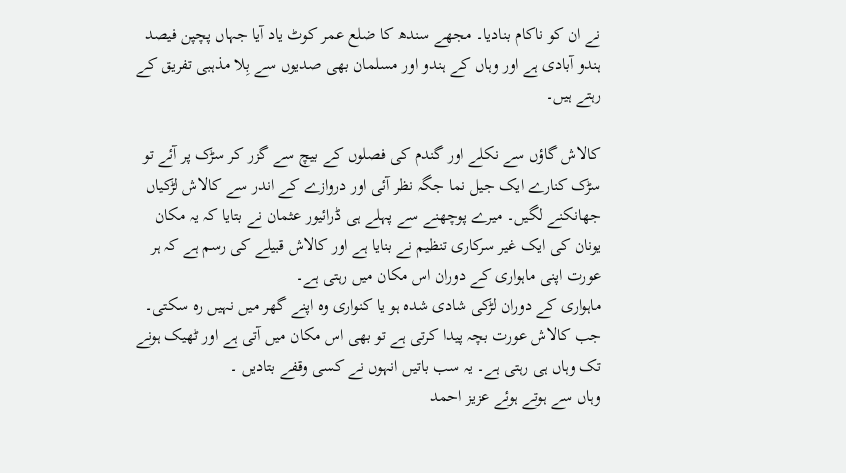نے ان کو ناکام بنادیا۔ مجھے سندھ کا ضلع عمر کوٹ یاد آیا جہاں پچپن فیصد ہندو آبادی ہے اور وہاں کے ہندو اور مسلمان بھی صدیوں سے بِلا مذہبی تفریق کے رہتے ہیں۔

کالاش گاؤں سے نکلے اور گندم کی فصلوں کے بیچ سے گزر کر سڑک پر آئے تو سڑک کنارے ایک جیل نما جگہ نظر آئی اور دروازے کے اندر سے کالاش لڑکیاں جھانکنے لگیں۔ میرے پوچھنے سے پہلے ہی ڈرائیور عثمان نے بتایا کہ یہ مکان یونان کی ایک غیر سرکاری تنظیم نے بنایا ہے اور کالاش قبیلے کی رسم ہے کہ ہر عورت اپنی ماہواری کے دوران اس مکان میں رہتی ہے۔
ماہواری کے دوران لڑکی شادی شدہ ہو یا کنواری وہ اپنے گھر میں نہیں رہ سکتی۔ جب کالاش عورت بچہ پیدا کرتی ہے تو بھی اس مکان میں آتی ہے اور ٹھیک ہونے تک وہاں ہی رہتی ہے۔ یہ سب باتیں انہوں نے کسی وقفے بتادیں ۔
وہاں سے ہوتے ہوئے عزیز احمد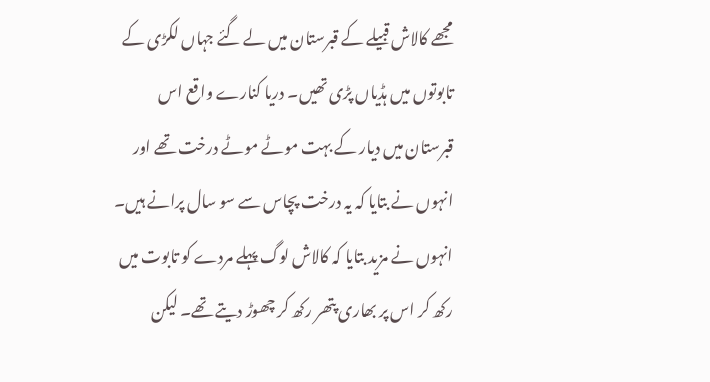مجھے کالاش قبیلے کے قبرستان میں لے گئے جہاں لکڑی کے تابوتوں میں ہڈیاں پڑی تھیں۔ دریا کنارے واقع اس قبرستان میں دیار کے بہت موٹے موٹے درخت تھے اور انہوں نے بتایا کہ یہ درخت پچاس سے سو سال پرانے ہیں۔
انہوں نے مزید بتایا کہ کالاش لوگ پہلے مردے کو تابوت میں رکھ کر اس پر بھاری پتھر رکھ کر چھوڑ دیتے تھے۔ لیکن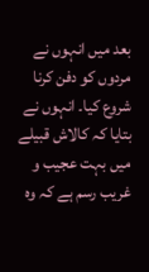بعد میں انہوں نے مردوں کو دفن کرنا شروع کیا۔ انہوں نے بتایا کہ کالاش قبیلے میں بہت عجیب و غریب رسم ہے کہ وہ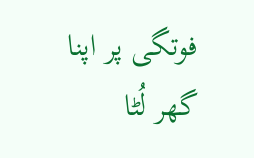فوتگی پر اپنا گھر لُٹا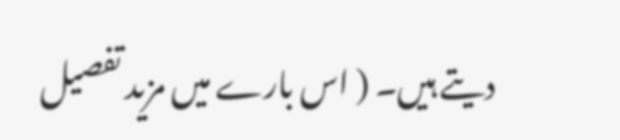دیتے ہیں۔ ( اس بارے میں مزید تفصیل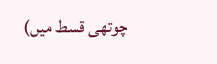چوتھی قسط میں)